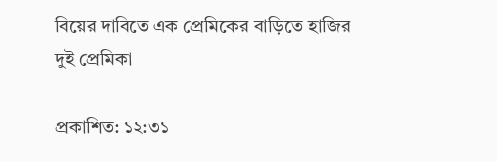বিয়ের দাবিতে এক প্রেমিকের বাড়িতে হাজির দুই প্রেমিকা

প্রকাশিত: ১২:৩১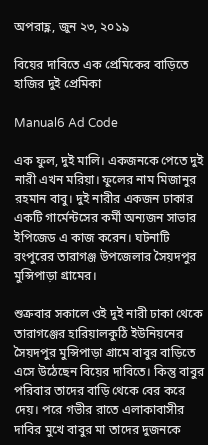অপরাহ্ণ, জুন ২৩, ২০১৯

বিয়ের দাবিতে এক প্রেমিকের বাড়িতে হাজির দুই প্রেমিকা

Manual6 Ad Code

এক ফুল, দুই মালি। একজনকে পেতে দুই নারী এখন মরিয়া। ফুলের নাম মিজানুর রহমান বাবু। দুই নারীর একজন ঢাকার একটি গার্মেন্টসের কর্মী অন্যজন সাভার ইপিজেড এ কাজ করেন। ঘটনাটি রংপুরের তারাগঞ্জ উপজেলার সৈয়দপুর মুন্সিপাড়া গ্রামের।

শুক্রবার সকালে ওই দুই নারী ঢাকা থেকে তারাগঞ্জের হারিয়ালকুঠি ইউনিয়নের সৈয়দপুর মুন্সিপাড়া গ্রামে বাবুর বাড়িতে এসে উঠেছেন বিয়ের দাবিতে। কিন্তু বাবুর পরিবার তাদের বাড়ি থেকে বের করে দেয়। পরে গভীর রাতে এলাকাবাসীর দাবির মুখে বাবুর মা তাদের দুজনকে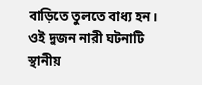বাড়িতে তুলতে বাধ্য হন। ওই দুজন নারী ঘটনাটি স্থানীয়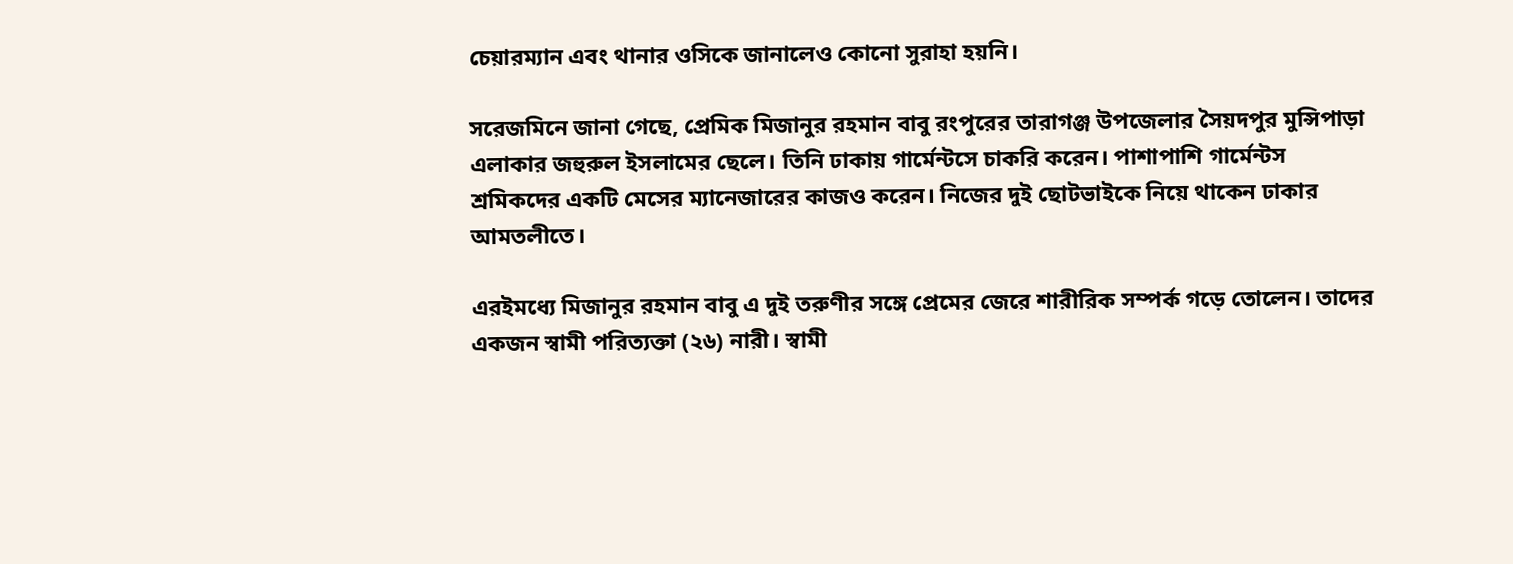চেয়ারম্যান এবং থানার ওসিকে জানালেও কোনো সুরাহা হয়নি।

সরেজমিনে জানা গেছে, প্রেমিক মিজানুর রহমান বাবু রংপুরের তারাগঞ্জ উপজেলার সৈয়দপুর মুন্সিপাড়া এলাকার জহুরুল ইসলামের ছেলে। তিনি ঢাকায় গার্মেন্টসে চাকরি করেন। পাশাপাশি গার্মেন্টস শ্রমিকদের একটি মেসের ম্যানেজারের কাজও করেন। নিজের দুই ছোটভাইকে নিয়ে থাকেন ঢাকার আমতলীতে।

এরইমধ্যে মিজানুর রহমান বাবু এ দুই তরুণীর সঙ্গে প্রেমের জেরে শারীরিক সম্পর্ক গড়ে তোলেন। তাদের একজন স্বামী পরিত্যক্তা (২৬) নারী। স্বামী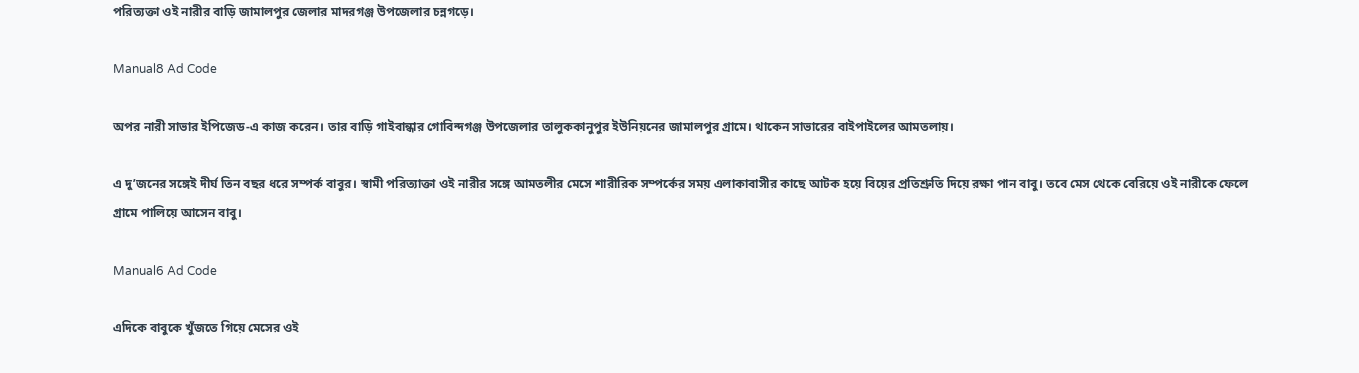পরিত্যক্তা ওই নারীর বাড়ি জামালপুর জেলার মাদরগঞ্জ উপজেলার চন্নগড়ে।

Manual8 Ad Code

অপর নারী সাভার ইপিজেড-এ কাজ করেন। তার বাড়ি গাইবান্ধার গোবিন্দগঞ্জ উপজেলার তালুককানুপুর ইউনিয়নের জামালপুর গ্রামে। থাকেন সাভারের বাইপাইলের আমতলায়।

এ দু’জনের সঙ্গেই দীর্ঘ তিন বছর ধরে সম্পর্ক বাবুর। স্বামী পরিত্যাক্তা ওই নারীর সঙ্গে আমতলীর মেসে শারীরিক সম্পর্কের সময় এলাকাবাসীর কাছে আটক হয়ে বিয়ের প্রতিশ্রুতি দিয়ে রক্ষা পান বাবু। তবে মেস থেকে বেরিয়ে ওই নারীকে ফেলে গ্রামে পালিয়ে আসেন বাবু।

Manual6 Ad Code

এদিকে বাবুকে খুঁজতে গিয়ে মেসের ওই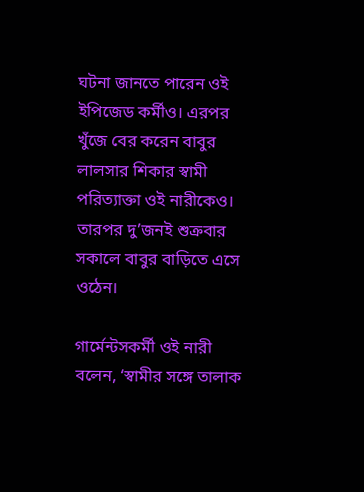ঘটনা জানতে পারেন ওই ইপিজেড কর্মীও। এরপর খুঁজে বের করেন বাবুর লালসার শিকার স্বামী পরিত্যাক্তা ওই নারীকেও। তারপর দু’জনই শুক্রবার সকালে বাবুর বাড়িতে এসে ওঠেন।

গার্মেন্টসকর্মী ওই নারী বলেন, ‘স্বামীর সঙ্গে তালাক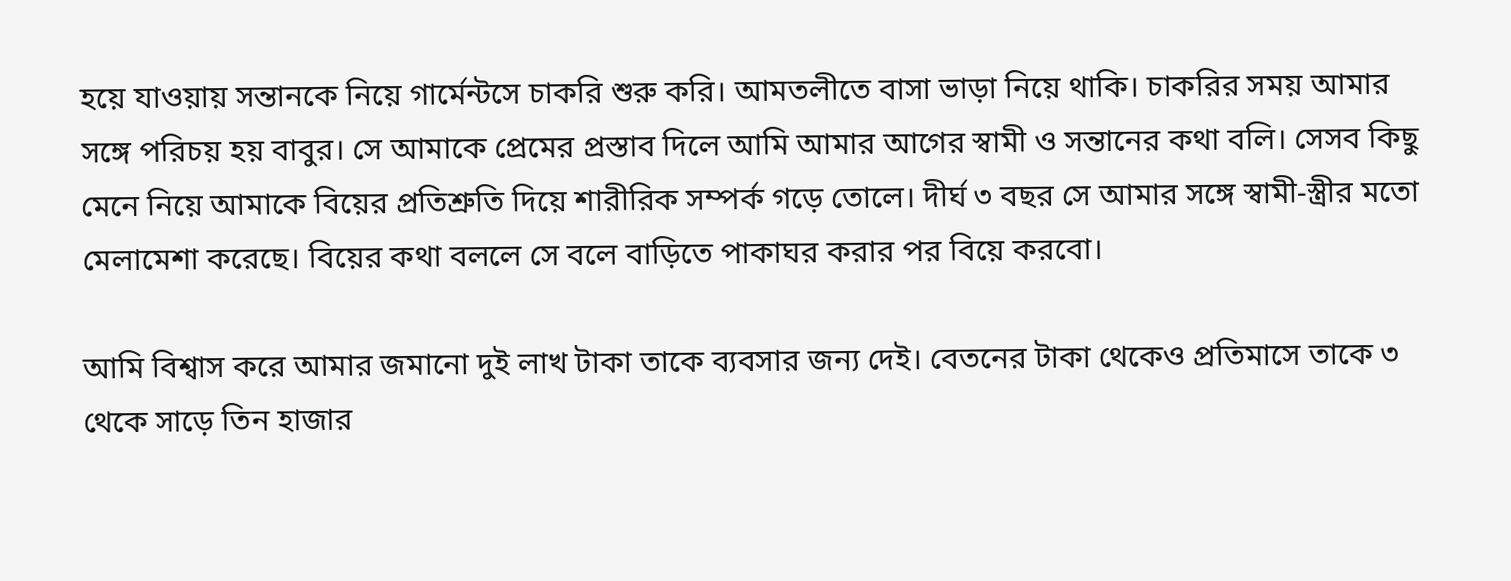হয়ে যাওয়ায় সন্তানকে নিয়ে গার্মেন্টসে চাকরি শুরু করি। আমতলীতে বাসা ভাড়া নিয়ে থাকি। চাকরির সময় আমার সঙ্গে পরিচয় হয় বাবুর। সে আমাকে প্রেমের প্রস্তাব দিলে আমি আমার আগের স্বামী ও সন্তানের কথা বলি। সেসব কিছু মেনে নিয়ে আমাকে বিয়ের প্রতিশ্রুতি দিয়ে শারীরিক সম্পর্ক গড়ে তোলে। দীর্ঘ ৩ বছর সে আমার সঙ্গে স্বামী-স্ত্রীর মতো মেলামেশা করেছে। বিয়ের কথা বললে সে বলে বাড়িতে পাকাঘর করার পর বিয়ে করবো।

আমি বিশ্বাস করে আমার জমানো দুই লাখ টাকা তাকে ব্যবসার জন্য দেই। বেতনের টাকা থেকেও প্রতিমাসে তাকে ৩ থেকে সাড়ে তিন হাজার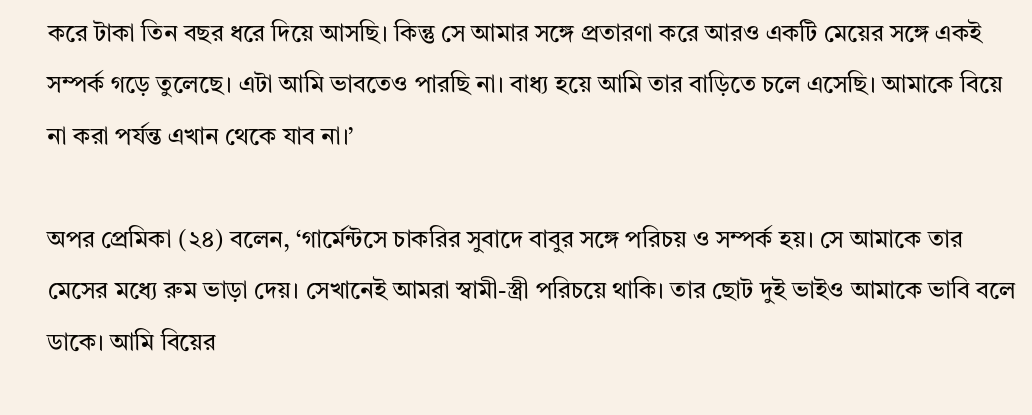করে টাকা তিন বছর ধরে দিয়ে আসছি। কিন্তু সে আমার সঙ্গে প্রতারণা করে আরও একটি মেয়ের সঙ্গে একই সম্পর্ক গড়ে তুলেছে। এটা আমি ভাবতেও পারছি না। বাধ্য হয়ে আমি তার বাড়িতে চলে এসেছি। আমাকে বিয়ে না করা পর্যন্ত এখান থেকে যাব না।’

অপর প্রেমিকা (২৪) বলেন, ‘গার্মেন্টসে চাকরির সুবাদে বাবুর সঙ্গে পরিচয় ও সম্পর্ক হয়। সে আমাকে তার মেসের মধ্যে রুম ভাড়া দেয়। সেখানেই আমরা স্বামী-স্ত্রী পরিচয়ে থাকি। তার ছোট দুই ভাইও আমাকে ভাবি বলে ডাকে। আমি বিয়ের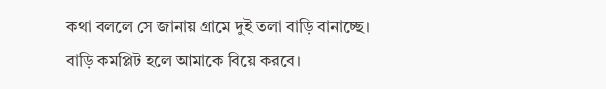কথা বললে সে জানায় গ্রামে দুই তলা বাড়ি বানাচ্ছে। বাড়ি কমপ্লিট হলে আমাকে বিয়ে করবে।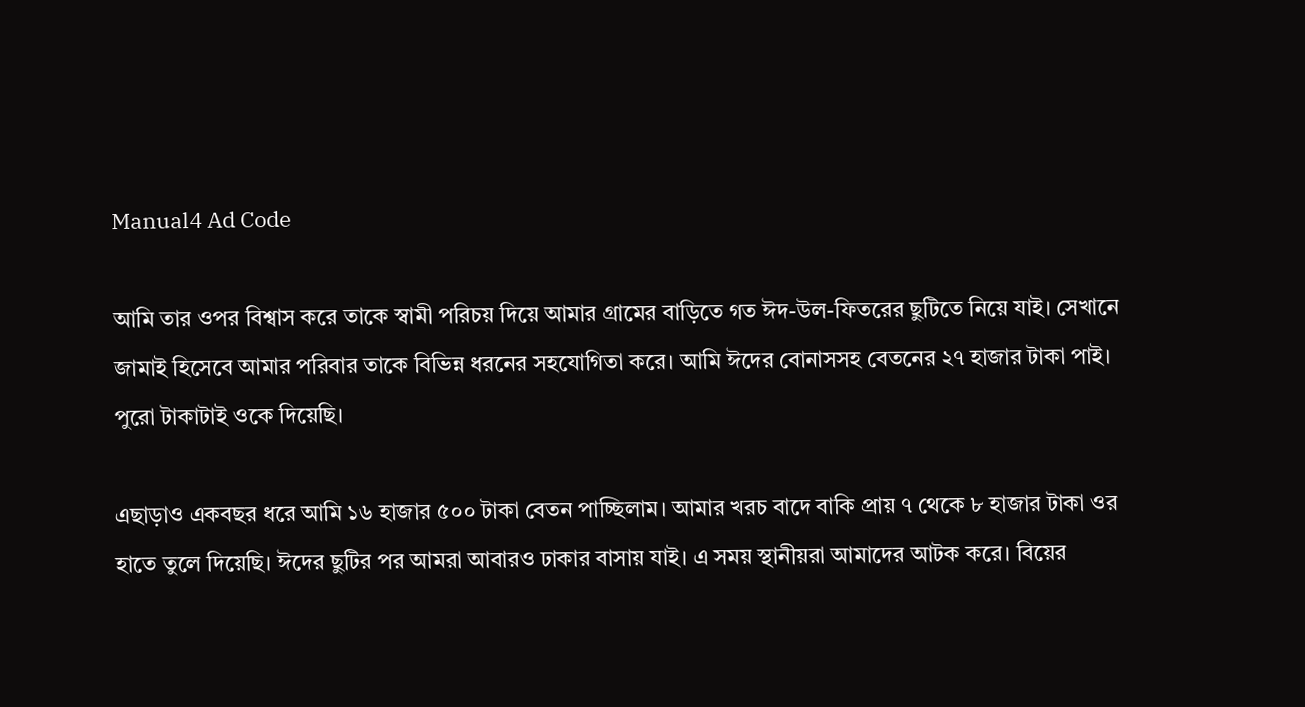Manual4 Ad Code

আমি তার ওপর বিশ্বাস করে তাকে স্বামী পরিচয় দিয়ে আমার গ্রামের বাড়িতে গত ঈদ-উল-ফিতরের ছুটিতে নিয়ে যাই। সেখানে জামাই হিসেবে আমার পরিবার তাকে বিভিন্ন ধরনের সহযোগিতা করে। আমি ঈদের বোনাসসহ বেতনের ২৭ হাজার টাকা পাই। পুরো টাকাটাই ওকে দিয়েছি।

এছাড়াও একবছর ধরে আমি ১৬ হাজার ৫০০ টাকা বেতন পাচ্ছিলাম। আমার খরচ বাদে বাকি প্রায় ৭ থেকে ৮ হাজার টাকা ওর হাতে তুলে দিয়েছি। ঈদের ছুটির পর আমরা আবারও ঢাকার বাসায় যাই। এ সময় স্থানীয়রা আমাদের আটক করে। বিয়ের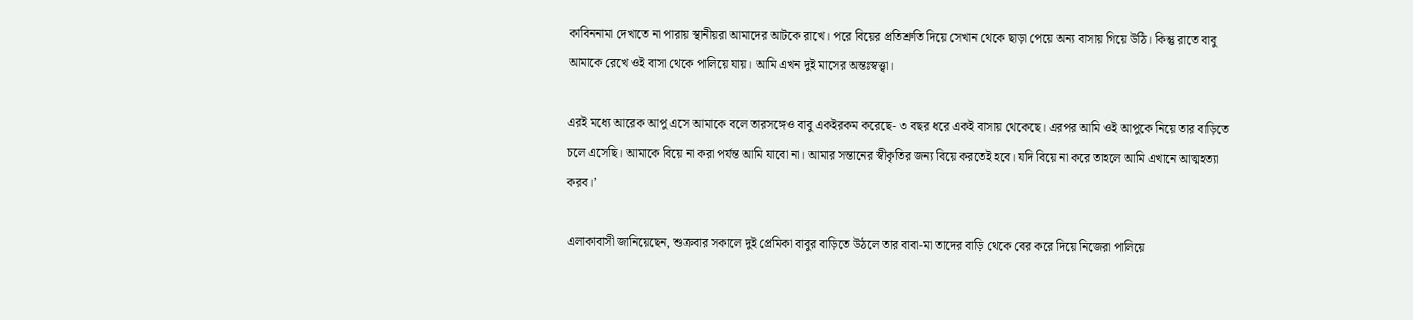কাবিননামা দেখাতে না পারায় স্থানীয়রা আমাদের আটকে রাখে। পরে বিয়ের প্রতিশ্রুতি দিয়ে সেখান থেকে ছাড়া পেয়ে অন্য বাসায় গিয়ে উঠি। কিন্তু রাতে বাবু আমাকে রেখে ওই বাসা থেকে পালিয়ে যায়। আমি এখন দুই মাসের অন্তঃস্বত্ত্বা।

এরই মধ্যে আরেক আপু এসে আমাকে বলে তারসঙ্গেও বাবু একইরকম করেছে- ৩ বছর ধরে একই বাসায় থেকেছে। এরপর আমি ওই আপুকে নিয়ে তার বাড়িতে চলে এসেছি। আমাকে বিয়ে না করা পর্যন্ত আমি যাবো না। আমার সন্তানের স্বীকৃতির জন্য বিয়ে করতেই হবে। যদি বিয়ে না করে তাহলে আমি এখানে আত্মহত্যা করব।’

এলাকাবাসী জানিয়েছেন, শুক্রবার সকালে দুই প্রেমিকা বাবুর বাড়িতে উঠলে তার বাবা-মা তাদের বাড়ি থেকে বের করে দিয়ে নিজেরা পালিয়ে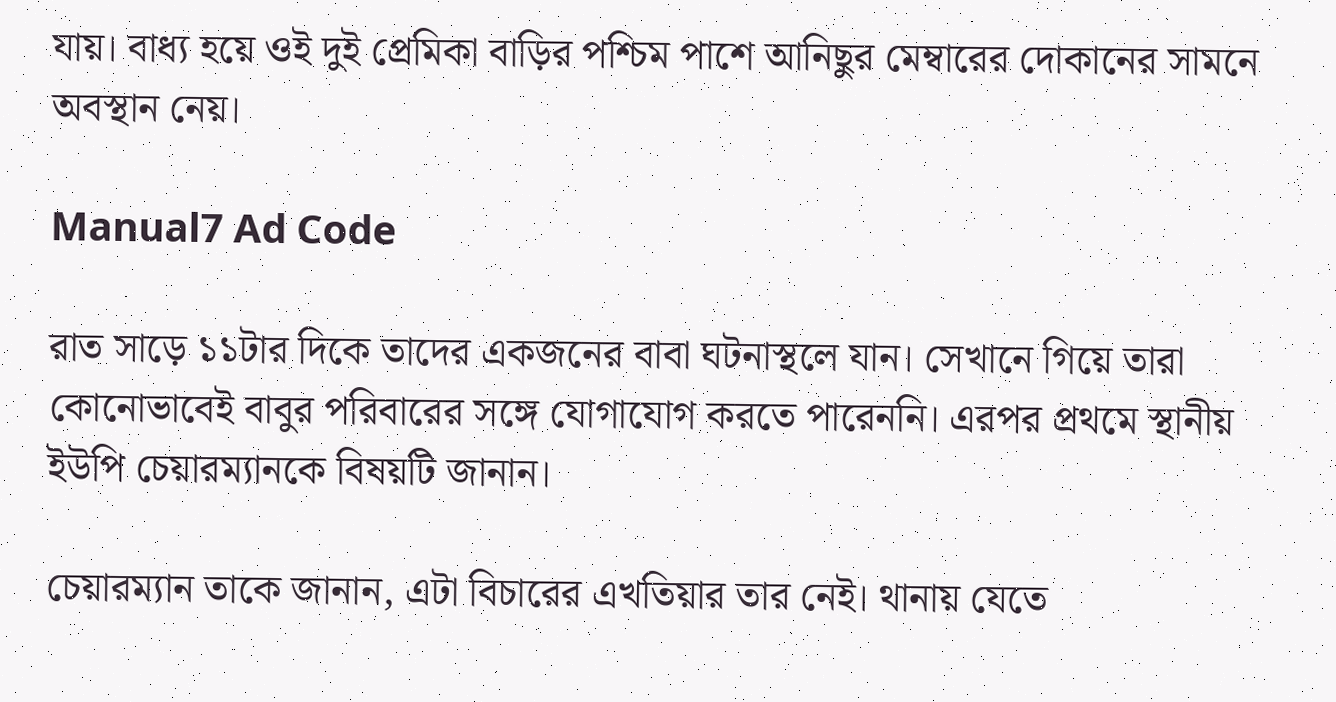যায়। বাধ্য হয়ে ওই দুই প্রেমিকা বাড়ির পশ্চিম পাশে আনিছুর মেম্বারের দোকানের সামনে অবস্থান নেয়।

Manual7 Ad Code

রাত সাড়ে ১১টার দিকে তাদের একজনের বাবা ঘটনাস্থলে যান। সেখানে গিয়ে তারা কোনোভাবেই বাবুর পরিবারের সঙ্গে যোগাযোগ করতে পারেননি। এরপর প্রথমে স্থানীয় ইউপি চেয়ারম্যানকে বিষয়টি জানান।

চেয়ারম্যান তাকে জানান, এটা বিচারের এখতিয়ার তার নেই। থানায় যেতে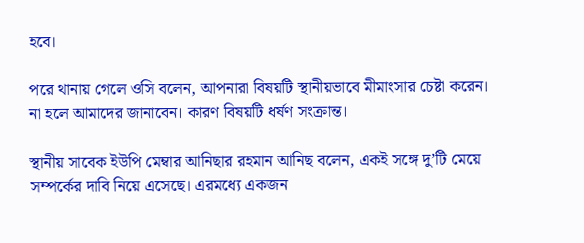হবে।

পরে থানায় গেলে ওসি বলেন, আপনারা বিষয়টি স্থানীয়ভাবে মীমাংসার চেষ্টা করেন। না হলে আমাদের জানাবেন। কারণ বিষয়টি ধর্ষণ সংক্রান্ত।

স্থানীয় সাবেক ইউপি মেম্বার আনিছার রহমান আনিছ বলেন, একই সঙ্গে দু’টি মেয়ে সম্পর্কের দাবি নিয়ে এসেছে। এরমধ্যে একজন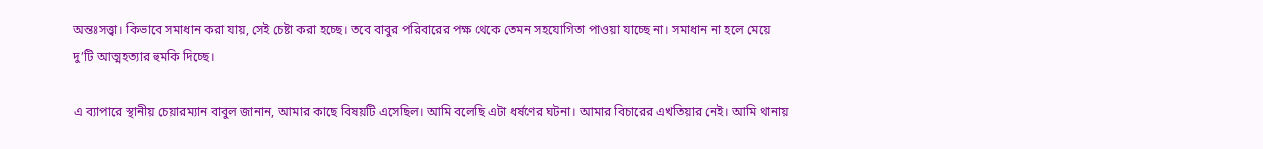অন্তঃসত্ত্বা। কিভাবে সমাধান করা যায়, সেই চেষ্টা করা হচ্ছে। তবে বাবুর পরিবারের পক্ষ থেকে তেমন সহযোগিতা পাওয়া যাচ্ছে না। সমাধান না হলে মেয়ে দু’টি আত্মহত্যার হুমকি দিচ্ছে।

এ ব্যাপারে স্থানীয় চেয়ারম্যান বাবুল জানান, আমার কাছে বিষয়টি এসেছিল। আমি বলেছি এটা ধর্ষণের ঘটনা। আমার বিচারের এখতিয়ার নেই। আমি থানায়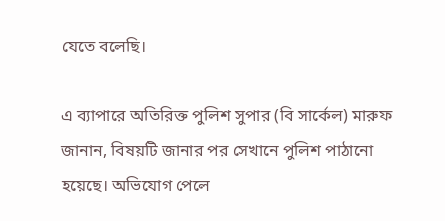যেতে বলেছি।

এ ব্যাপারে অতিরিক্ত পুলিশ সুপার (বি সার্কেল) মারুফ জানান, বিষয়টি জানার পর সেখানে পুলিশ পাঠানো হয়েছে। অভিযোগ পেলে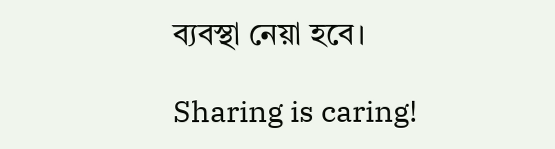ব্যবস্থা নেয়া হবে।

Sharing is caring!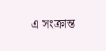এ সংক্রান্ত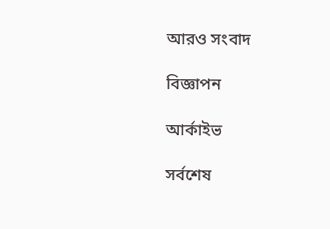আরও সংবাদ

বিজ্ঞাপন

আর্কাইভ

সর্বশেষ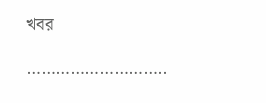খবর

………………………..